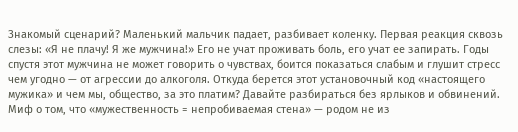Знакомый сценарий? Маленький мальчик падает, разбивает коленку. Первая реакция сквозь слезы: «Я не плачу! Я же мужчина!» Его не учат проживать боль, его учат ее запирать. Годы спустя этот мужчина не может говорить о чувствах, боится показаться слабым и глушит стресс чем угодно — от агрессии до алкоголя. Откуда берется этот установочный код «настоящего мужика» и чем мы, общество, за это платим? Давайте разбираться без ярлыков и обвинений. Миф о том, что «мужественность = непробиваемая стена» — родом не из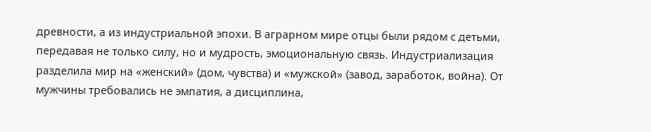древности, а из индустриальной эпохи. В аграрном мире отцы были рядом с детьми, передавая не только силу, но и мудрость, эмоциональную связь. Индустриализация разделила мир на «женский» (дом, чувства) и «мужской» (завод, заработок, война). От мужчины требовались не эмпатия, а дисциплина,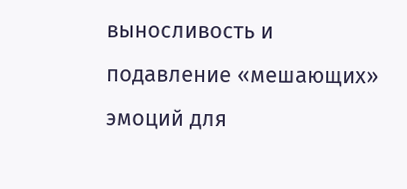выносливость и подавление «мешающих» эмоций для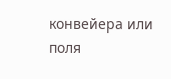конвейера или поля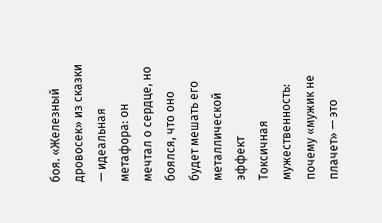боя. «Железный дровосек» из сказки — идеальная метафора: он мечтал о сердце, но боялся, что оно будет мешать его металлической эффект
Токсичная мужественность: почему «мужик не плачет» — это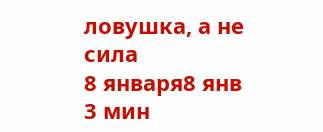ловушка, а не сила
8 января8 янв
3 мин